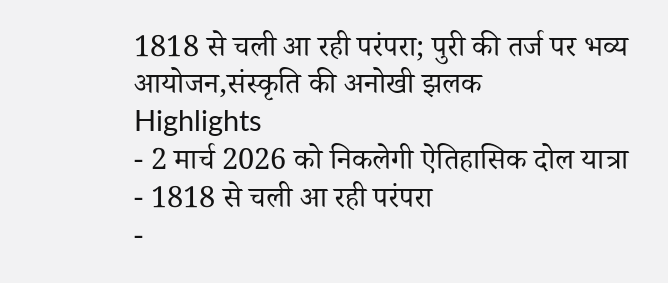1818 से चली आ रही परंपरा; पुरी की तर्ज पर भव्य आयोजन,संस्कृति की अनोखी झलक
Highlights
- 2 मार्च 2026 को निकलेगी ऐतिहासिक दोल यात्रा
- 1818 से चली आ रही परंपरा
-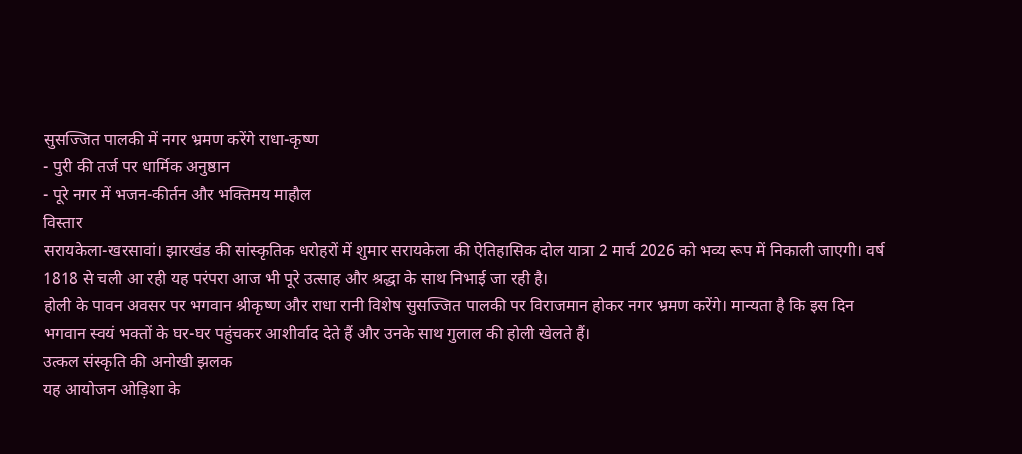सुसज्जित पालकी में नगर भ्रमण करेंगे राधा-कृष्ण
- पुरी की तर्ज पर धार्मिक अनुष्ठान
- पूरे नगर में भजन-कीर्तन और भक्तिमय माहौल
विस्तार
सरायकेला-खरसावां। झारखंड की सांस्कृतिक धरोहरों में शुमार सरायकेला की ऐतिहासिक दोल यात्रा 2 मार्च 2026 को भव्य रूप में निकाली जाएगी। वर्ष 1818 से चली आ रही यह परंपरा आज भी पूरे उत्साह और श्रद्धा के साथ निभाई जा रही है।
होली के पावन अवसर पर भगवान श्रीकृष्ण और राधा रानी विशेष सुसज्जित पालकी पर विराजमान होकर नगर भ्रमण करेंगे। मान्यता है कि इस दिन भगवान स्वयं भक्तों के घर-घर पहुंचकर आशीर्वाद देते हैं और उनके साथ गुलाल की होली खेलते हैं।
उत्कल संस्कृति की अनोखी झलक
यह आयोजन ओड़िशा के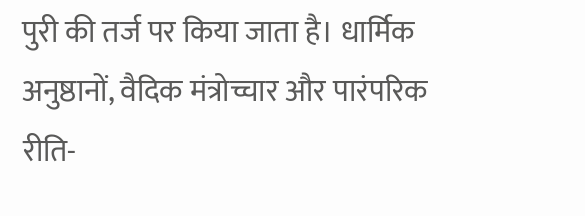पुरी की तर्ज पर किया जाता है। धार्मिक अनुष्ठानों, वैदिक मंत्रोच्चार और पारंपरिक रीति-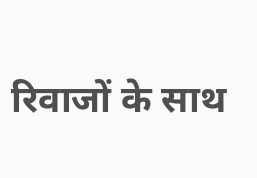रिवाजों के साथ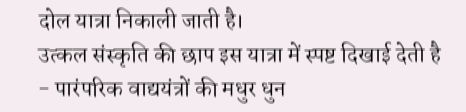दोल यात्रा निकाली जाती है।
उत्कल संस्कृति की छाप इस यात्रा में स्पष्ट दिखाई देती है
- पारंपरिक वाद्ययंत्रों की मधुर धुन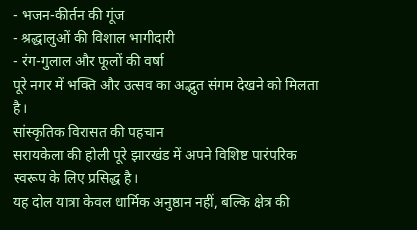- भजन-कीर्तन की गूंज
- श्रद्धालुओं की विशाल भागीदारी
- रंग-गुलाल और फूलों की वर्षा
पूरे नगर में भक्ति और उत्सव का अद्भुत संगम देखने को मिलता है।
सांस्कृतिक विरासत की पहचान
सरायकेला की होली पूरे झारखंड में अपने विशिष्ट पारंपरिक स्वरूप के लिए प्रसिद्ध है।
यह दोल यात्रा केवल धार्मिक अनुष्ठान नहीं, बल्कि क्षेत्र की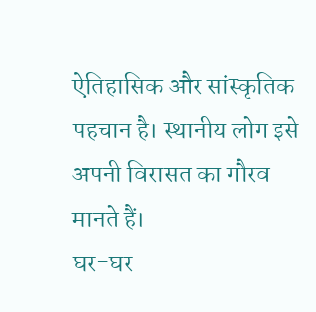ऐतिहासिक और सांस्कृतिक पहचान है। स्थानीय लोग इसे अपनी विरासत का गौरव मानते हैं।
घर-घर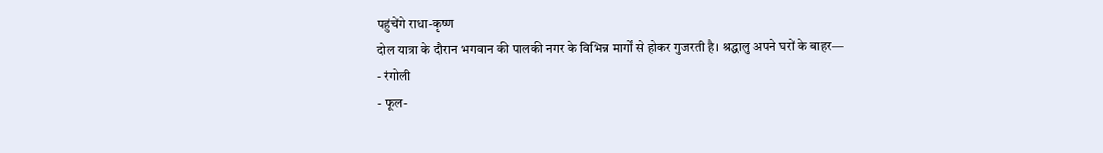पहुंचेंगे राधा-कृष्ण
दोल यात्रा के दौरान भगवान की पालकी नगर के विभिन्न मार्गों से होकर गुजरती है। श्रद्धालु अपने घरों के बाहर—
- रंगोली
- फूल-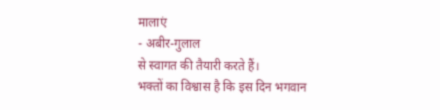मालाएं
- अबीर-गुलाल
से स्वागत की तैयारी करते हैं।
भक्तों का विश्वास है कि इस दिन भगवान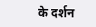के दर्शन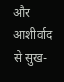और आशीर्वाद से सुख-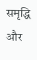समृद्धि और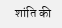शांति की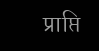प्राप्ति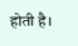होती है।